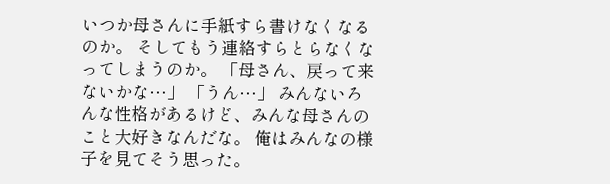いつか母さんに手紙すら書けなくなるのか。 そしてもう連絡すらとらなくなってしまうのか。 「母さん、戻って来ないかな…」 「うん…」 みんないろんな性格があるけど、みんな母さんのこと大好きなんだな。 俺はみんなの様子を見てそう思った。